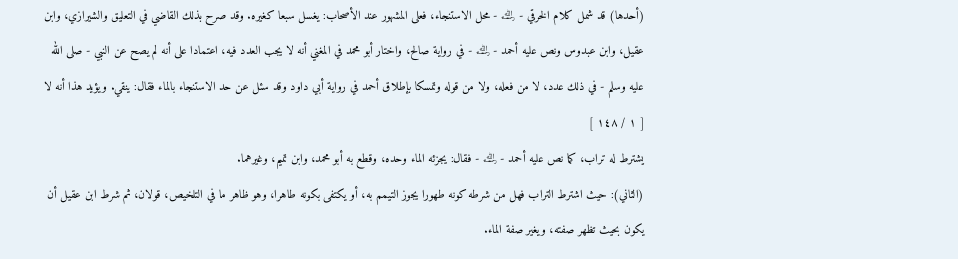(أحدها) قد شمل كلام الخرقي - ﵀ - محل الاستنجاء، فعلى المشهور عند الأصحاب: يغسل سبعا كغيره. وقد صرح بذلك القاضي في التعليق والشيرازي، وابن عقيل، وابن عبدوس ونص عليه أحمد - ﵀ - في رواية صالح، واختار أبو محمد في المغني أنه لا يجب العدد فيه، اعتمادا على أنه لم يصح عن النبي - صلى الله عليه وسلم - في ذلك عدد، لا من فعله، ولا من قوله وتمسكا بإطلاق أحمد في رواية أبي داود وقد سئل عن حد الاستنجاء بالماء فقال: ينقي. ويؤيد هذا أنه لا
[ ١ / ١٤٨ ]
يشترط له تراب، كما نص عليه أحمد - ﵀ - فقال: يجزئه الماء وحده، وقطع به أبو محمد، وابن تميم، وغيرهما.
(الثاني): حيث اشترط التراب فهل من شرطه كونه طهورا يجوز التيمم به، أو يكتفى بكونه طاهرا، وهو ظاهر ما في التلخيص، قولان، ثم شرط ابن عقيل أن يكون بحيث تظهر صفته، ويغير صفة الماء.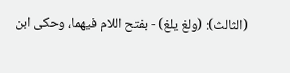(الثالث): (ولغ يلغ) - بفتح اللام فيهما، وحكى ابن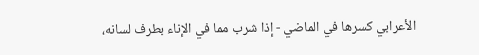الأعرابي كسرها في الماضي - إذا شرب مما في الإناء بطرف لسانه،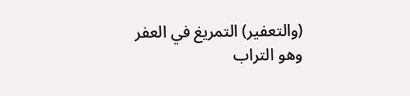(والتعفير) التمريغ في العفر وهو التراب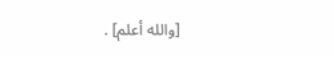[والله أعلم] .